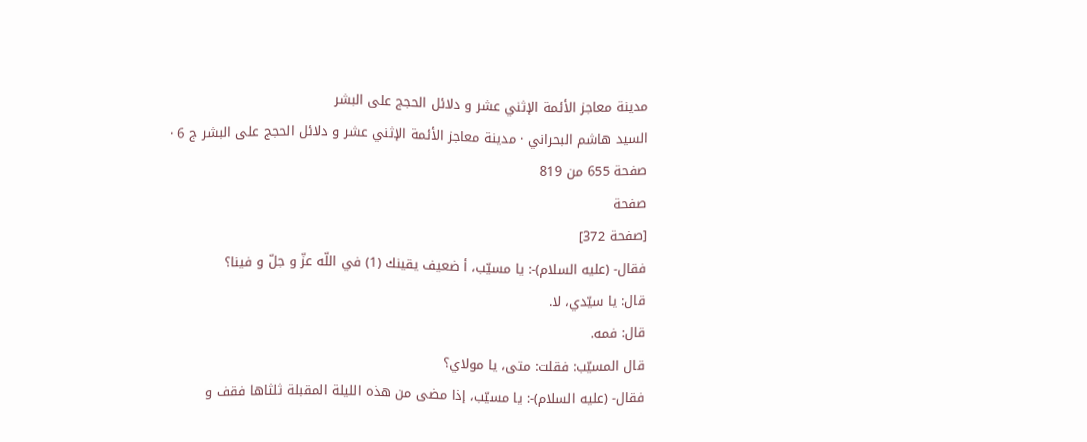مدينة معاجز الأئمة الإثني عشر و دلائل الحجج على البشر
السيد هاشم البحراني · مدينة معاجز الأئمة الإثني عشر و دلائل الحجج على البشر ج 6 · صفحة 655 من 819
صفحة
[صفحة 372]
فقال- (عليه السلام)-: يا مسيّب، أ ضعيف يقينك (1) في اللّه عزّ و جلّ و فينا؟
قال: يا سيّدي، لا.
قال: فمه.
قال المسيّب: فقلت: متى، يا مولاي؟
فقال- (عليه السلام)-: يا مسيّب، إذا مضى من هذه الليلة المقبلة ثلثاها فقف و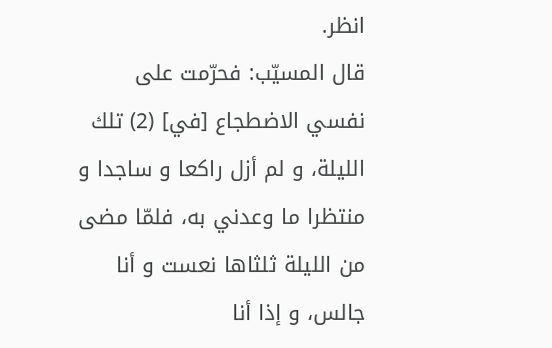انظر.
قال المسيّب: فحرّمت على نفسي الاضطجاع [في] (2) تلك الليلة، و لم أزل راكعا و ساجدا و منتظرا ما وعدني به، فلمّا مضى من الليلة ثلثاها نعست و أنا جالس، و إذا أنا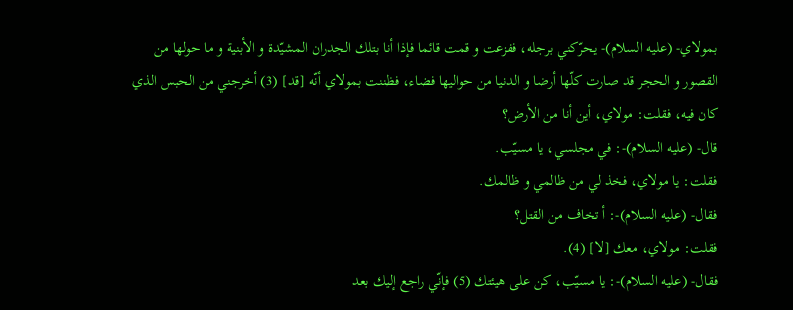بمولاي- (عليه السلام)- يحرّكني برجله، ففزعت و قمت قائما فإذا أنا بتلك الجدران المشيّدة و الأبنية و ما حولها من القصور و الحجر قد صارت كلّها أرضا و الدنيا من حواليها فضاء، فظننت بمولاي أنّه [قد] (3) أخرجني من الحبس الذي كان فيه، فقلت: مولاي، أين أنا من الأرض؟
قال- (عليه السلام)-: في مجلسي، يا مسيّب.
فقلت: يا مولاي، فخذ لي من ظالمي و ظالمك.
فقال- (عليه السلام)-: أ تخاف من القتل؟
فقلت: مولاي، معك [لا] (4).
فقال- (عليه السلام)-: يا مسيّب، كن على هيئتك (5) فإنّي راجع إليك بعد